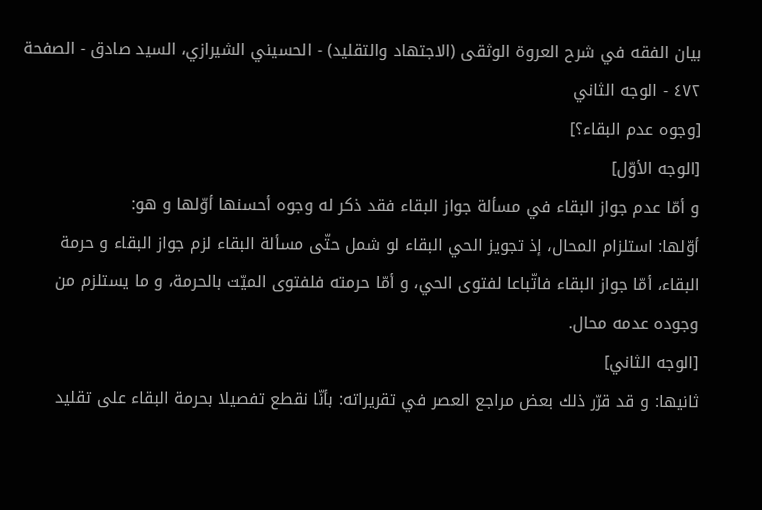بيان الفقه في شرح العروة الوثقى (الاجتهاد والتقليد) - الحسيني الشيرازي، السيد صادق - الصفحة ٤٧٢ - الوجه الثاني
[وجوه عدم البقاء؟]
[الوجه الأوّل]
و أمّا عدم جواز البقاء في مسألة جواز البقاء فقد ذكر له وجوه أحسنها أوّلها و هو:
أوّلها: استلزام المحال، إذ تجويز الحي البقاء لو شمل حتّى مسألة البقاء لزم جواز البقاء و حرمة البقاء، أمّا جواز البقاء فاتّباعا لفتوى الحي، و أمّا حرمته فلفتوى الميّت بالحرمة، و ما يستلزم من وجوده عدمه محال.
[الوجه الثاني]
ثانيها: و قد قرّر ذلك بعض مراجع العصر في تقريراته: بأنّا نقطع تفصيلا بحرمة البقاء على تقليد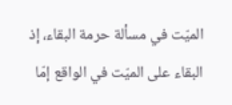الميّت في مسألة حرمة البقاء، إذ البقاء على الميّت في الواقع إمّا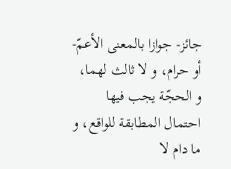جائز- جوازا بالمعنى الأعمّ- أو حرام، و لا ثالث لهما، و الحجّة يجب فيها احتمال المطابقة للواقع، و ما دام لا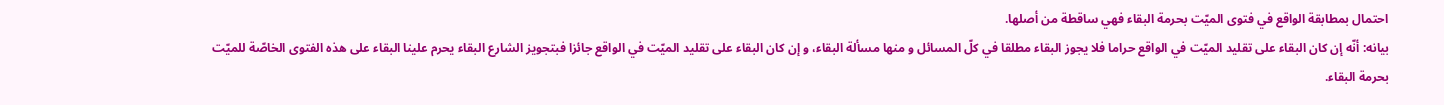احتمال بمطابقة الواقع في فتوى الميّت بحرمة البقاء فهي ساقطة من أصلها.
بيانه: أنّه إن كان البقاء على تقليد الميّت في الواقع حراما فلا يجوز البقاء مطلقا في كلّ المسائل و منها مسألة البقاء، و إن كان البقاء على تقليد الميّت في الواقع جائزا فبتجويز الشارع البقاء يحرم علينا البقاء على هذه الفتوى الخاصّة للميّت بحرمة البقاء.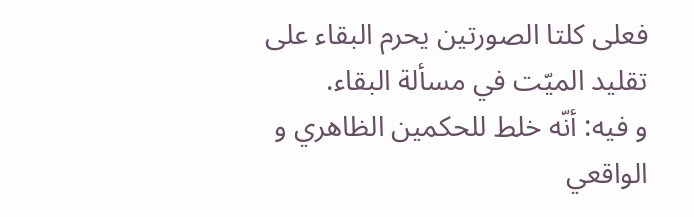فعلى كلتا الصورتين يحرم البقاء على تقليد الميّت في مسألة البقاء.
و فيه: أنّه خلط للحكمين الظاهري و الواقعي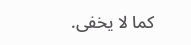كما لا يخفى.